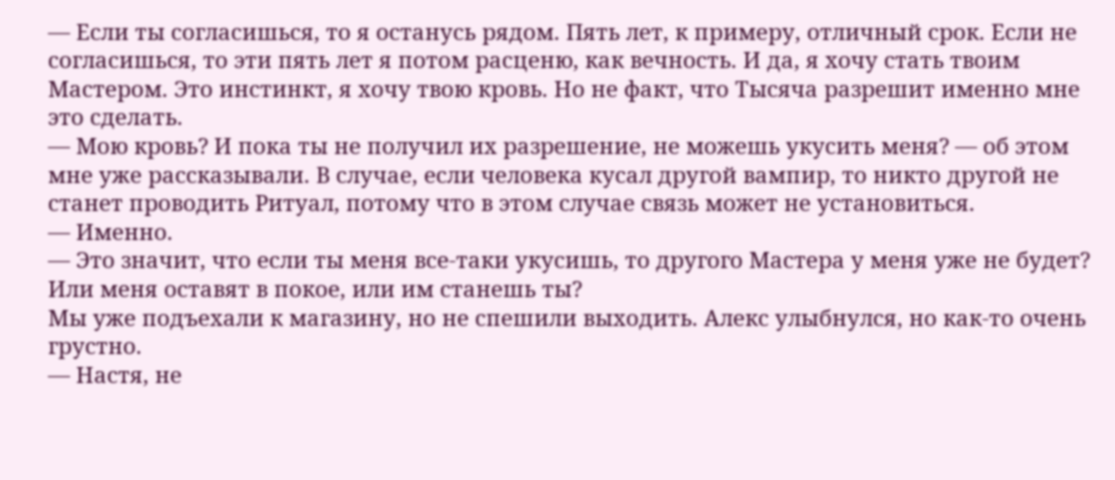— Если ты согласишься, то я останусь рядом. Пять лет, к примеру, отличный срок. Если не согласишься, то эти пять лет я потом расценю, как вечность. И да, я хочу стать твоим Мастером. Это инстинкт, я хочу твою кровь. Но не факт, что Тысяча разрешит именно мне это сделать.
— Мою кровь? И пока ты не получил их разрешение, не можешь укусить меня? — об этом мне уже рассказывали. В случае, если человека кусал другой вампир, то никто другой не станет проводить Ритуал, потому что в этом случае связь может не установиться.
— Именно.
— Это значит, что если ты меня все-таки укусишь, то другого Мастера у меня уже не будет? Или меня оставят в покое, или им станешь ты?
Мы уже подъехали к магазину, но не спешили выходить. Алекс улыбнулся, но как-то очень грустно.
— Настя, не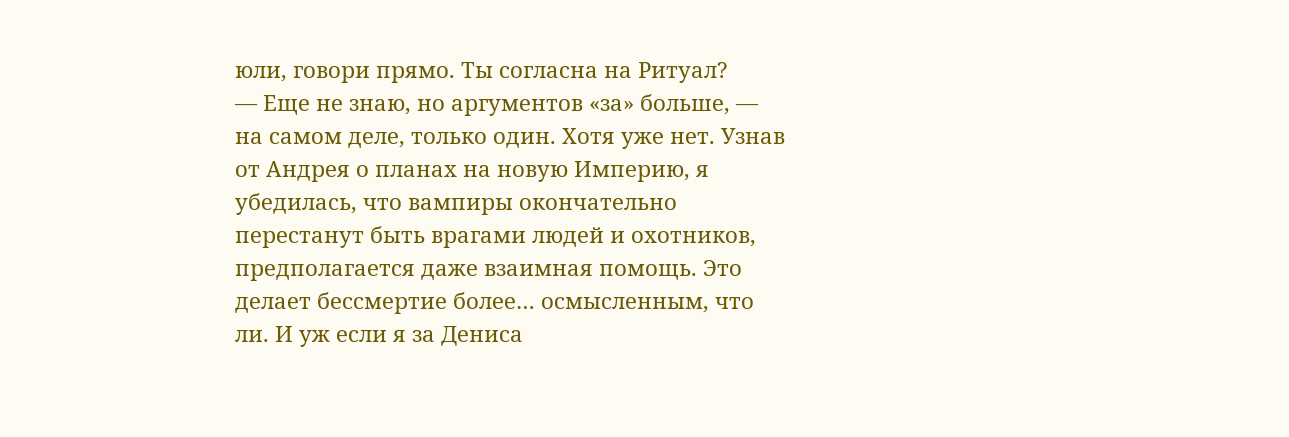юли, говори прямо. Ты согласна на Ритуал?
— Еще не знаю, но аргументов «за» больше, — на самом деле, только один. Хотя уже нет. Узнав от Андрея о планах на новую Империю, я убедилась, что вампиры окончательно перестанут быть врагами людей и охотников, предполагается даже взаимная помощь. Это делает бессмертие более… осмысленным, что ли. И уж если я за Дениса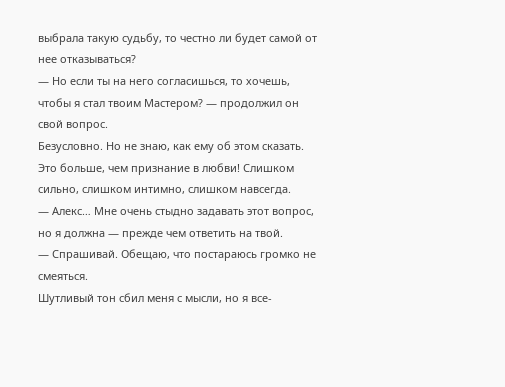выбрала такую судьбу, то честно ли будет самой от нее отказываться?
— Но если ты на него согласишься, то хочешь, чтобы я стал твоим Мастером? — продолжил он свой вопрос.
Безусловно. Но не знаю, как ему об этом сказать. Это больше, чем признание в любви! Слишком сильно, слишком интимно, слишком навсегда.
— Алекс… Мне очень стыдно задавать этот вопрос, но я должна — прежде чем ответить на твой.
— Спрашивай. Обещаю, что постараюсь громко не смеяться.
Шутливый тон сбил меня с мысли, но я все-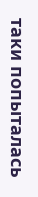таки попыталась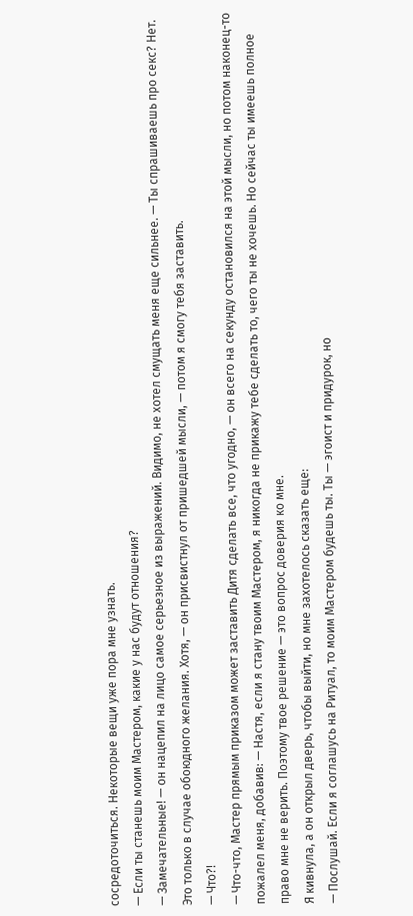сосредоточиться. Некоторые вещи уже пора мне узнать.
— Если ты станешь моим Мастером, какие у нас будут отношения?
— Замечательные! — он нацепил на лицо самое серьезное из выражений. Видимо, не хотел смущать меня еще сильнее. — Ты спрашиваешь про секс? Нет. Это только в случае обоюдного желания. Хотя, — он присвистнул от пришедшей мысли, — потом я смогу тебя заставить.
— Что?!
— Что-что, Мастер прямым приказом может заставить Дитя сделать все, что угодно, — он всего на секунду остановился на этой мысли, но потом наконец-то пожалел меня, добавив: — Настя, если я стану твоим Мастером, я никогда не прикажу тебе сделать то, чего ты не хочешь. Но сейчас ты имеешь полное право мне не верить. Поэтому твое решение — это вопрос доверия ко мне.
Я кивнула, а он открыл дверь, чтобы выйти, но мне захотелось сказать еще:
— Послушай. Если я соглашусь на Ритуал, то моим Мастером будешь ты. Ты — эгоист и придурок, но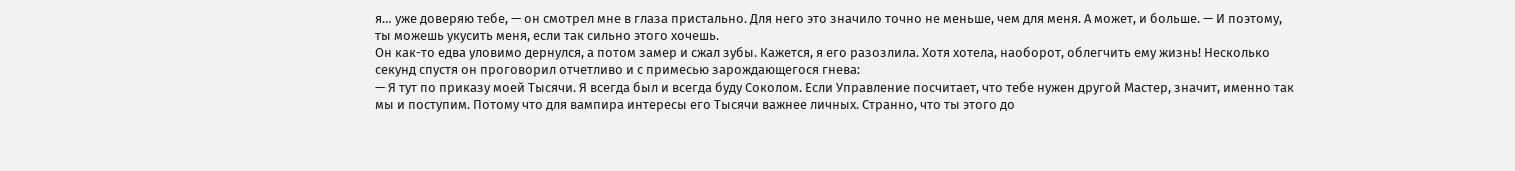я… уже доверяю тебе, — он смотрел мне в глаза пристально. Для него это значило точно не меньше, чем для меня. А может, и больше. — И поэтому, ты можешь укусить меня, если так сильно этого хочешь.
Он как-то едва уловимо дернулся, а потом замер и сжал зубы. Кажется, я его разозлила. Хотя хотела, наоборот, облегчить ему жизнь! Несколько секунд спустя он проговорил отчетливо и с примесью зарождающегося гнева:
— Я тут по приказу моей Тысячи. Я всегда был и всегда буду Соколом. Если Управление посчитает, что тебе нужен другой Мастер, значит, именно так мы и поступим. Потому что для вампира интересы его Тысячи важнее личных. Странно, что ты этого до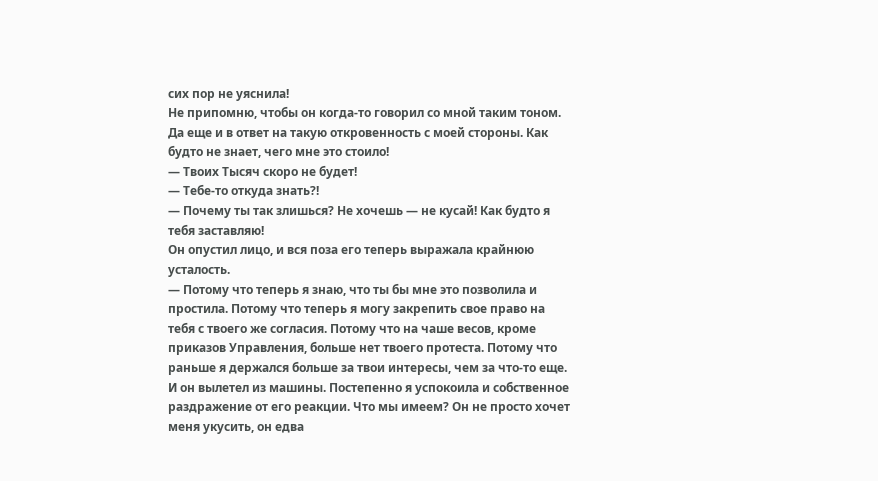сих пор не уяснила!
Не припомню, чтобы он когда-то говорил со мной таким тоном. Да еще и в ответ на такую откровенность с моей стороны. Как будто не знает, чего мне это стоило!
— Твоих Тысяч скоро не будет!
— Тебе-то откуда знать?!
— Почему ты так злишься? Не хочешь — не кусай! Как будто я тебя заставляю!
Он опустил лицо, и вся поза его теперь выражала крайнюю усталость.
— Потому что теперь я знаю, что ты бы мне это позволила и простила. Потому что теперь я могу закрепить свое право на тебя с твоего же согласия. Потому что на чаше весов, кроме приказов Управления, больше нет твоего протеста. Потому что раньше я держался больше за твои интересы, чем за что-то еще.
И он вылетел из машины. Постепенно я успокоила и собственное раздражение от его реакции. Что мы имеем? Он не просто хочет меня укусить, он едва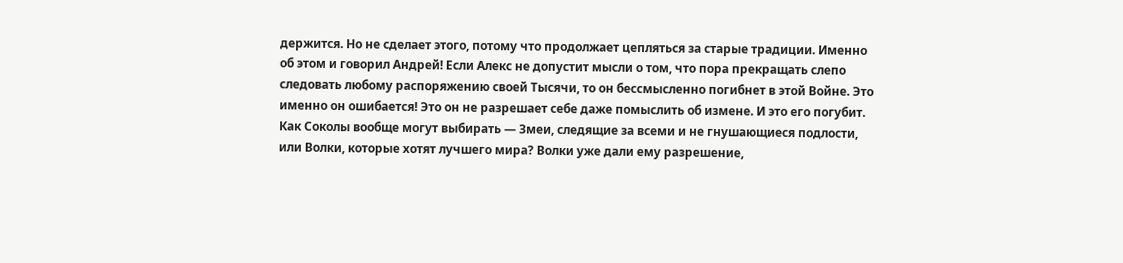держится. Но не сделает этого, потому что продолжает цепляться за старые традиции. Именно об этом и говорил Андрей! Если Алекс не допустит мысли о том, что пора прекращать слепо следовать любому распоряжению своей Тысячи, то он бессмысленно погибнет в этой Войне. Это именно он ошибается! Это он не разрешает себе даже помыслить об измене. И это его погубит. Как Соколы вообще могут выбирать — Змеи, следящие за всеми и не гнушающиеся подлости, или Волки, которые хотят лучшего мира? Волки уже дали ему разрешение,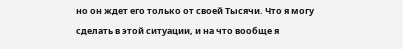но он ждет его только от своей Тысячи. Что я могу сделать в этой ситуации, и на что вообще я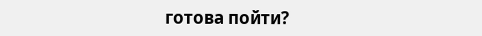готова пойти?